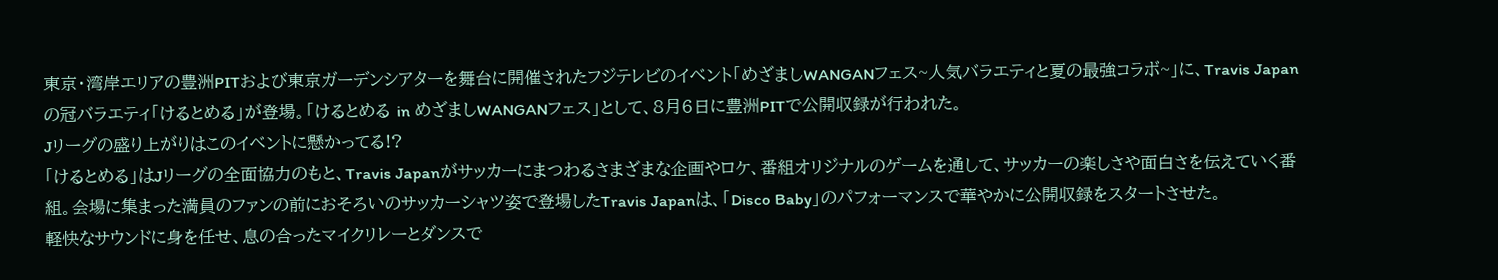東京・湾岸エリアの豊洲PITおよび東京ガーデンシアターを舞台に開催されたフジテレビのイベント「めざましWANGANフェス~人気バラエティと夏の最強コラボ~」に、Travis Japanの冠バラエティ「けるとめる」が登場。「けるとめる in めざましWANGANフェス」として、8月6日に豊洲PITで公開収録が行われた。
Jリーグの盛り上がりはこのイベントに懸かってる!?
「けるとめる」はJリーグの全面協力のもと、Travis Japanがサッカーにまつわるさまざまな企画やロケ、番組オリジナルのゲームを通して、サッカーの楽しさや面白さを伝えていく番組。会場に集まった満員のファンの前におそろいのサッカーシャツ姿で登場したTravis Japanは、「Disco Baby」のパフォーマンスで華やかに公開収録をスタートさせた。
軽快なサウンドに身を任せ、息の合ったマイクリレーとダンスで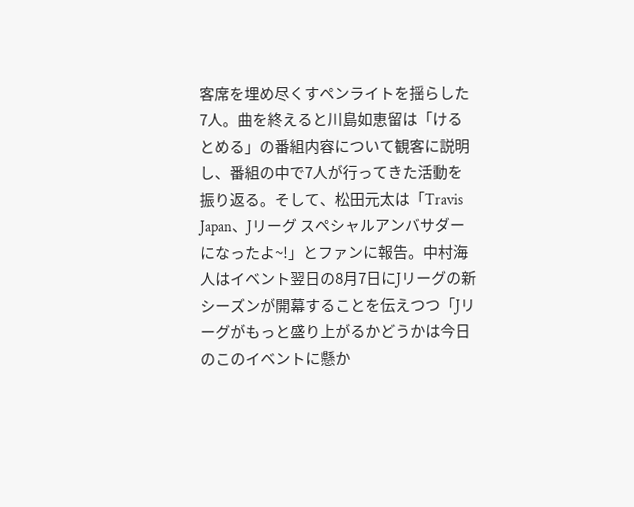客席を埋め尽くすペンライトを揺らした7人。曲を終えると川島如恵留は「けるとめる」の番組内容について観客に説明し、番組の中で7人が行ってきた活動を振り返る。そして、松田元太は「Travis Japan、Jリーグ スペシャルアンバサダーになったよ~!」とファンに報告。中村海人はイベント翌日の8月7日にJリーグの新シーズンが開幕することを伝えつつ「Jリーグがもっと盛り上がるかどうかは今日のこのイベントに懸か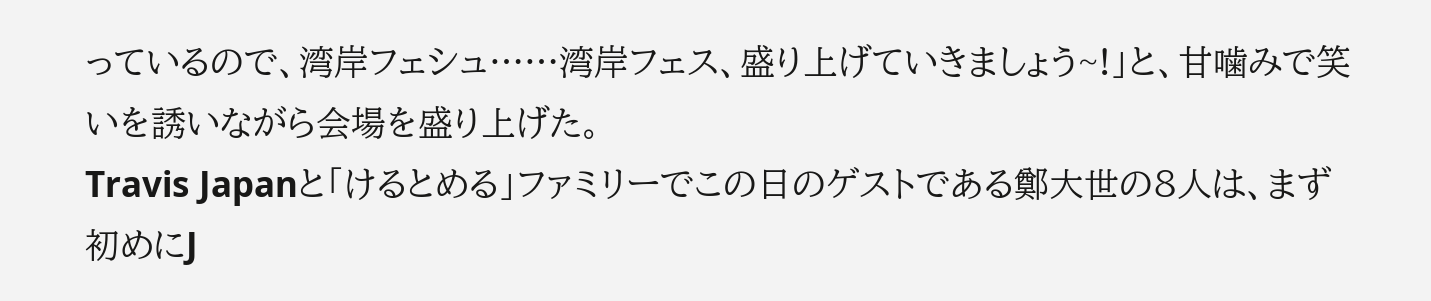っているので、湾岸フェシュ……湾岸フェス、盛り上げていきましょう~!」と、甘噛みで笑いを誘いながら会場を盛り上げた。
Travis Japanと「けるとめる」ファミリーでこの日のゲストである鄭大世の8人は、まず初めにJ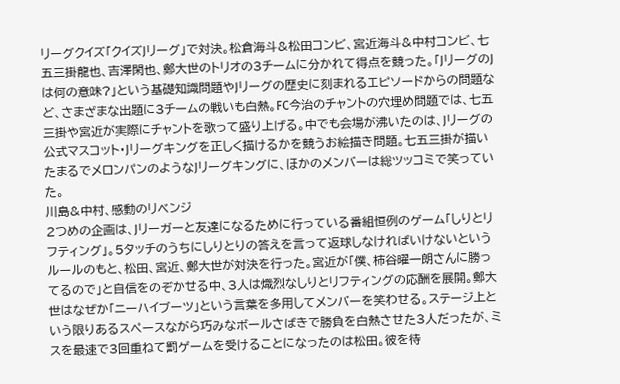リーグクイズ「クイズJリーグ」で対決。松倉海斗&松田コンビ、宮近海斗&中村コンビ、七五三掛龍也、吉澤閑也、鄭大世のトリオの3チームに分かれて得点を競った。「JリーグのJは何の意味?」という基礎知識問題やJリーグの歴史に刻まれるエピソードからの問題など、さまざまな出題に3チームの戦いも白熱。FC今治のチャントの穴埋め問題では、七五三掛や宮近が実際にチャントを歌って盛り上げる。中でも会場が沸いたのは、Jリーグの公式マスコット・Jリーグキングを正しく描けるかを競うお絵描き問題。七五三掛が描いたまるでメロンパンのようなJリーグキングに、ほかのメンバーは総ツッコミで笑っていた。
川島&中村、感動のリベンジ
2つめの企画は、Jリーガーと友達になるために行っている番組恒例のゲーム「しりとリフティング」。5タッチのうちにしりとりの答えを言って返球しなければいけないというルールのもと、松田、宮近、鄭大世が対決を行った。宮近が「僕、柿谷曜一朗さんに勝ってるので」と自信をのぞかせる中、3人は熾烈なしりとリフティングの応酬を展開。鄭大世はなぜか「ニーハイブーツ」という言葉を多用してメンバーを笑わせる。ステージ上という限りあるスペースながら巧みなボールさばきで勝負を白熱させた3人だったが、ミスを最速で3回重ねて罰ゲームを受けることになったのは松田。彼を待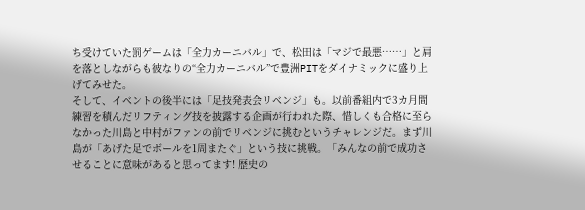ち受けていた罰ゲームは「全力カーニバル」で、松田は「マジで最悪……」と肩を落としながらも彼なりの“全力カーニバル”で豊洲PITをダイナミックに盛り上げてみせた。
そして、イベントの後半には「足技発表会リベンジ」も。以前番組内で3カ月間練習を積んだリフティング技を披露する企画が行われた際、惜しくも合格に至らなかった川島と中村がファンの前でリベンジに挑むというチャレンジだ。まず川島が「あげた足でボールを1周またぐ」という技に挑戦。「みんなの前で成功させることに意味があると思ってます! 歴史の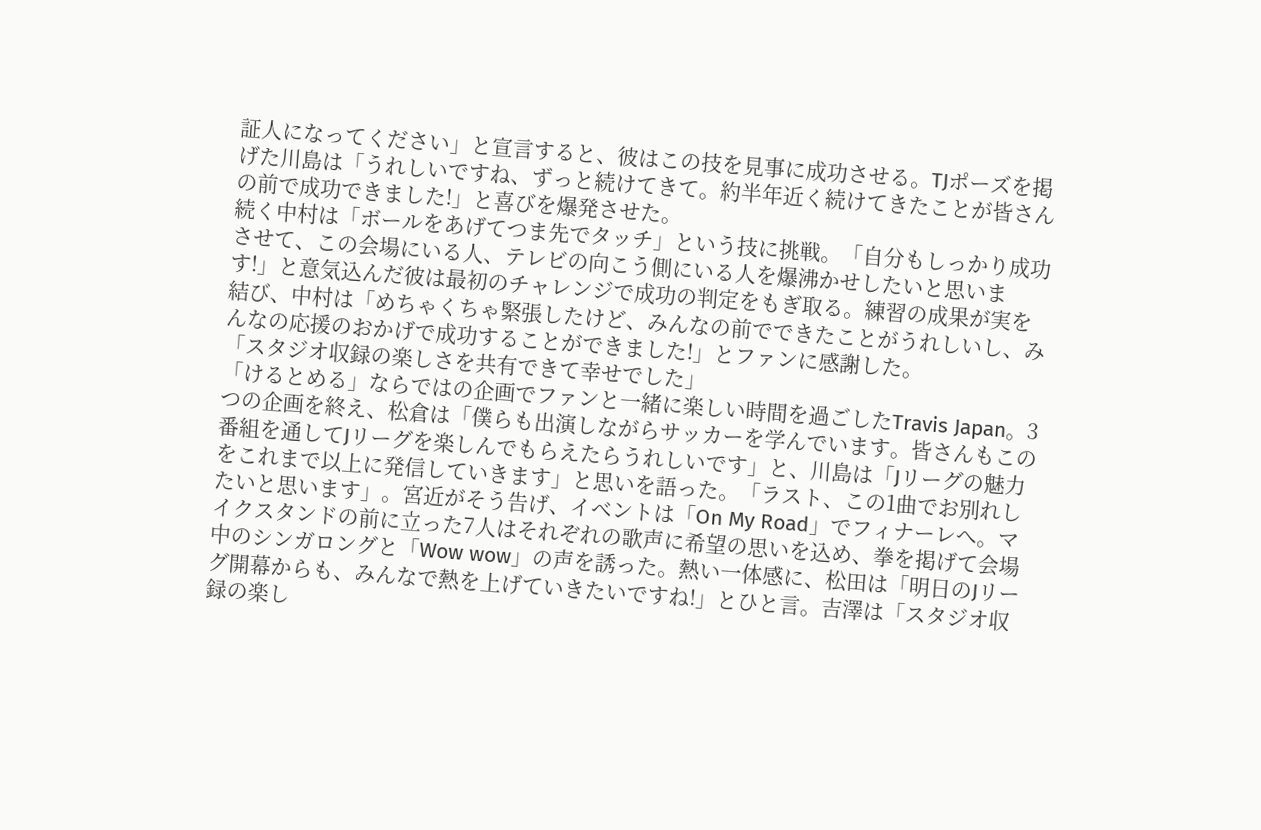証人になってください」と宣言すると、彼はこの技を見事に成功させる。TJポーズを掲げた川島は「うれしいですね、ずっと続けてきて。約半年近く続けてきたことが皆さんの前で成功できました!」と喜びを爆発させた。
続く中村は「ボールをあげてつま先でタッチ」という技に挑戦。「自分もしっかり成功させて、この会場にいる人、テレビの向こう側にいる人を爆沸かせしたいと思います!」と意気込んだ彼は最初のチャレンジで成功の判定をもぎ取る。練習の成果が実を結び、中村は「めちゃくちゃ緊張したけど、みんなの前でできたことがうれしいし、みんなの応援のおかげで成功することができました!」とファンに感謝した。
「スタジオ収録の楽しさを共有できて幸せでした」
「けるとめる」ならではの企画でファンと一緒に楽しい時間を過ごしたTravis Japan。3つの企画を終え、松倉は「僕らも出演しながらサッカーを学んでいます。皆さんもこの番組を通してJリーグを楽しんでもらえたらうれしいです」と、川島は「Jリーグの魅力をこれまで以上に発信していきます」と思いを語った。「ラスト、この1曲でお別れしたいと思います」。宮近がそう告げ、イベントは「On My Road」でフィナーレへ。マイクスタンドの前に立った7人はそれぞれの歌声に希望の思いを込め、拳を掲げて会場中のシンガロングと「Wow wow」の声を誘った。熱い一体感に、松田は「明日のJリーグ開幕からも、みんなで熱を上げていきたいですね!」とひと言。吉澤は「スタジオ収録の楽し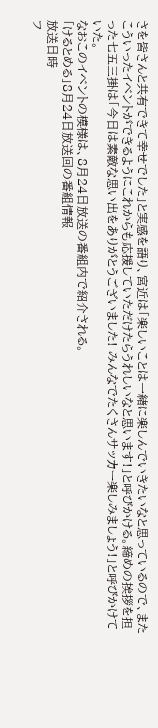さを皆さんと共有できて幸せでした」と実感を語り、宮近は「楽しいことは一緒に楽しんでいきたいなと思っているので、またこういったイベントができるようにこれからも応援していただけたらうれしいなと思います!」と呼びかける。締めの挨拶を担った七五三掛は「今日は素敵な思い出をありがとうございました! みんなでたくさんサッカー楽しみましょう!」と呼びかけていた。
なおこのイベントの模様は、8月24日放送の番組内で紹介される。
「けるとめる」8月24日放送回の番組情報
放送日時
フ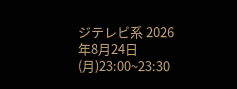ジテレビ系 2026年8月24日(月)23:00~23:30